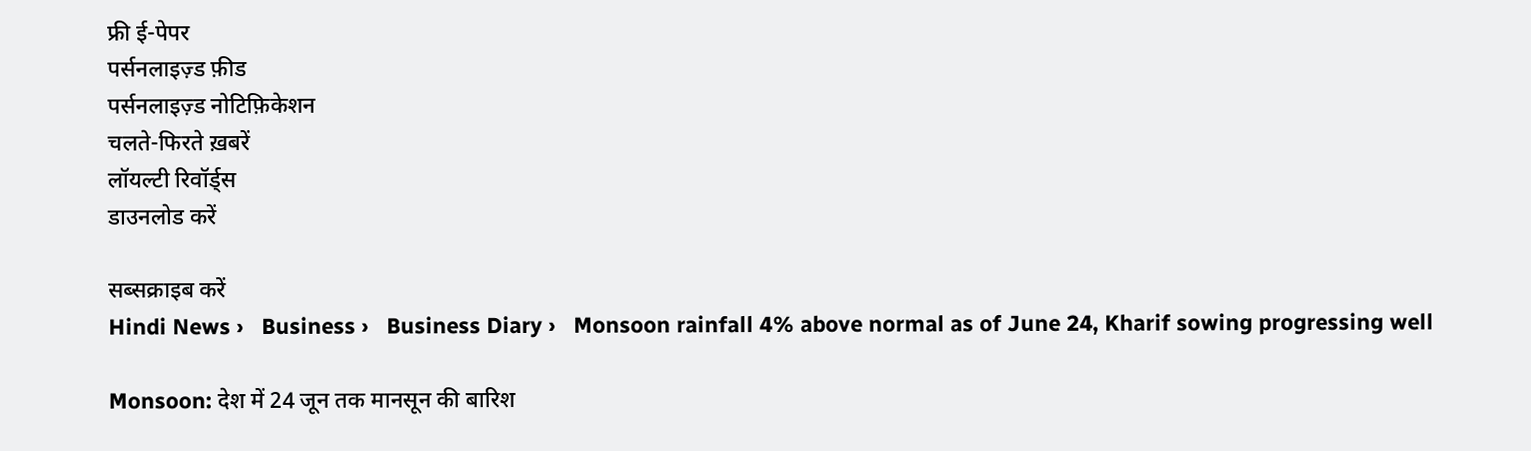फ्री ई-पेपर
पर्सनलाइज़्ड फ़ीड
पर्सनलाइज़्ड नोटिफ़िकेशन
चलते-फिरते ख़बरें
लॉयल्टी रिवॉर्ड्स
डाउनलोड करें

सब्सक्राइब करें
Hindi News ›   Business ›   Business Diary ›   Monsoon rainfall 4% above normal as of June 24, Kharif sowing progressing well

Monsoon: देश में 24 जून तक मानसून की बारिश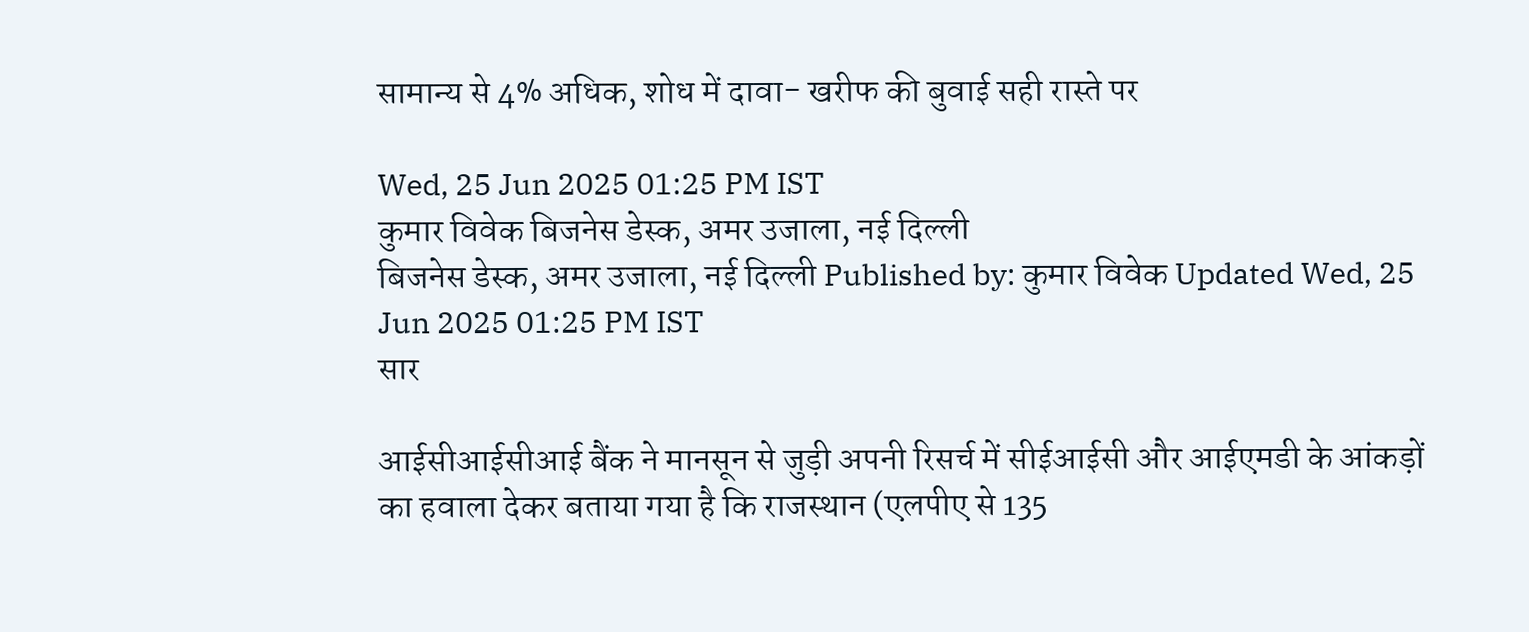सामान्य से 4% अधिक, शोध में दावा- खरीफ की बुवाई सही रास्ते पर

Wed, 25 Jun 2025 01:25 PM IST
कुमार विवेक बिजनेस डेस्क, अमर उजाला, नई दिल्ली
बिजनेस डेस्क, अमर उजाला, नई दिल्ली Published by: कुमार विवेक Updated Wed, 25 Jun 2025 01:25 PM IST
सार

आईसीआईसीआई बैंक ने मानसून से जुड़ी अपनी रिसर्च में सीईआईसी और आईएमडी के आंकड़ों का हवाला देकर बताया गया है कि राजस्थान (एलपीए से 135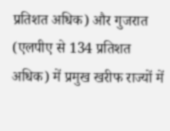प्रतिशत अधिक) और गुजरात (एलपीए से 134 प्रतिशत अधिक) में प्रमुख खरीफ राज्यों में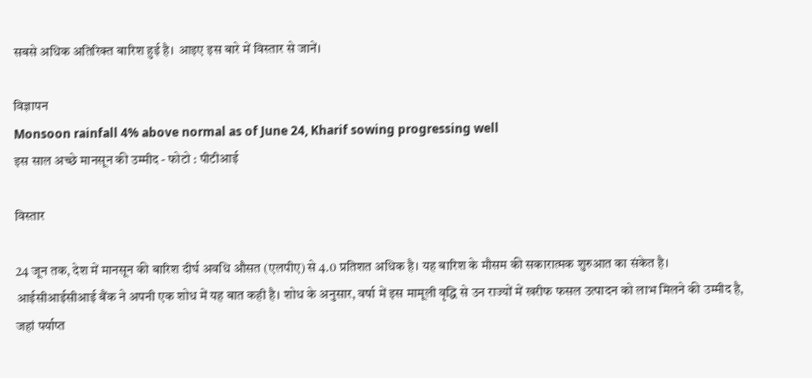सबसे अधिक अतिरिक्त बारिश हुई है। आइए इस बारे में विस्तार से जानें।

विज्ञापन
Monsoon rainfall 4% above normal as of June 24, Kharif sowing progressing well
इस साल अच्छे मानसून की उम्मीद - फोटो : पीटीआई

विस्तार

24 जून तक, देश में मानसून की बारिश दीर्घ अवधि औसत (एलपीए) से 4.0 प्रतिशत अधिक है। यह बारिश के मौसम की सकारात्मक शुरुआत का संकेत है। आईसीआईसीआई बैंक ने अपनी एक शोध में यह बात कही है। शोध के अनुसार, वर्षा में इस मामूली वृद्धि से उन राज्यों में खरीफ फसल उत्पादन को लाभ मिलने की उम्मीद है, जहां पर्याप्त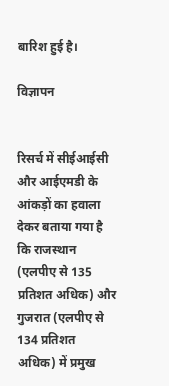बारिश हुई है।

विज्ञापन


रिसर्च में सीईआईसी और आईएमडी के आंकड़ों का हवाला देकर बताया गया है कि राजस्थान (एलपीए से 135 प्रतिशत अधिक) और गुजरात (एलपीए से 134 प्रतिशत अधिक) में प्रमुख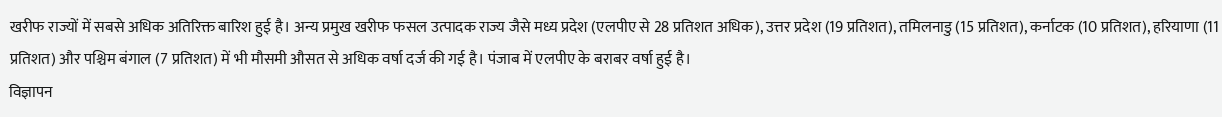खरीफ राज्यों में सबसे अधिक अतिरिक्त बारिश हुई है। अन्य प्रमुख खरीफ फसल उत्पादक राज्य जैसे मध्य प्रदेश (एलपीए से 28 प्रतिशत अधिक), उत्तर प्रदेश (19 प्रतिशत), तमिलनाडु (15 प्रतिशत), कर्नाटक (10 प्रतिशत), हरियाणा (11 प्रतिशत) और पश्चिम बंगाल (7 प्रतिशत) में भी मौसमी औसत से अधिक वर्षा दर्ज की गई है। पंजाब में एलपीए के बराबर वर्षा हुई है।
विज्ञापन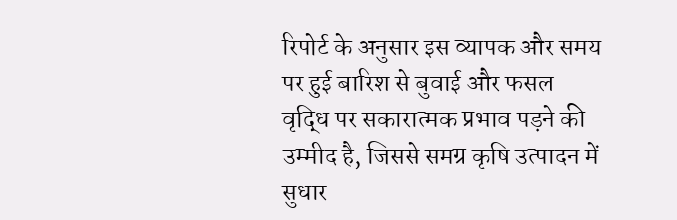रिपोर्ट के अनुसार इस व्यापक और समय पर हुई बारिश से बुवाई और फसल वृद्धि पर सकारात्मक प्रभाव पड़ने की उम्मीद है, जिससे समग्र कृषि उत्पादन में सुधार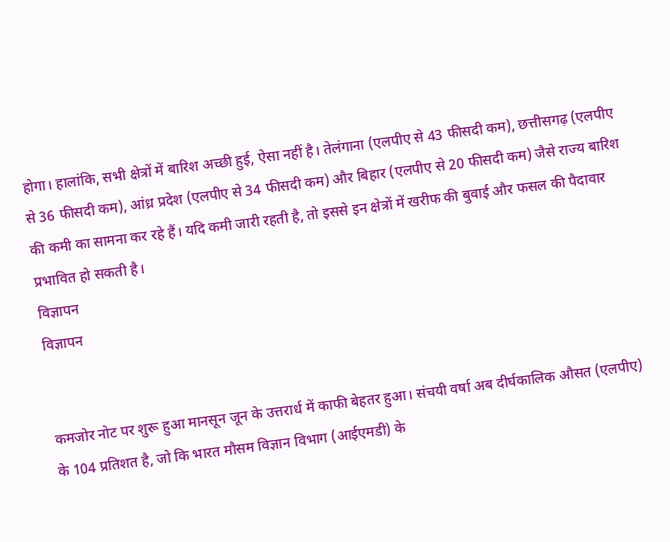होगा। हालांकि, सभी क्षेत्रों में बारिश अच्छी हुई, ऐसा नहीं है। तेलंगाना (एलपीए से 43 फीसदी कम), छत्तीसगढ़ (एलपीए से 36 फीसदी कम), आंध्र प्रदेश (एलपीए से 34 फीसदी कम) और बिहार (एलपीए से 20 फीसदी कम) जैसे राज्य बारिश की कमी का सामना कर रहे हैं। यदि कमी जारी रहती है, तो इससे इन क्षेत्रों में खरीफ की बुवाई और फसल की पैदावार प्रभावित हो सकती है।
विज्ञापन
विज्ञापन


कमजोर नोट पर शुरू हुआ मानसून जून के उत्तरार्ध में काफी बेहतर हुआ। संचयी वर्षा अब दीर्घकालिक औसत (एलपीए) के 104 प्रतिशत है, जो कि भारत मौसम विज्ञान विभाग (आईएमडी) के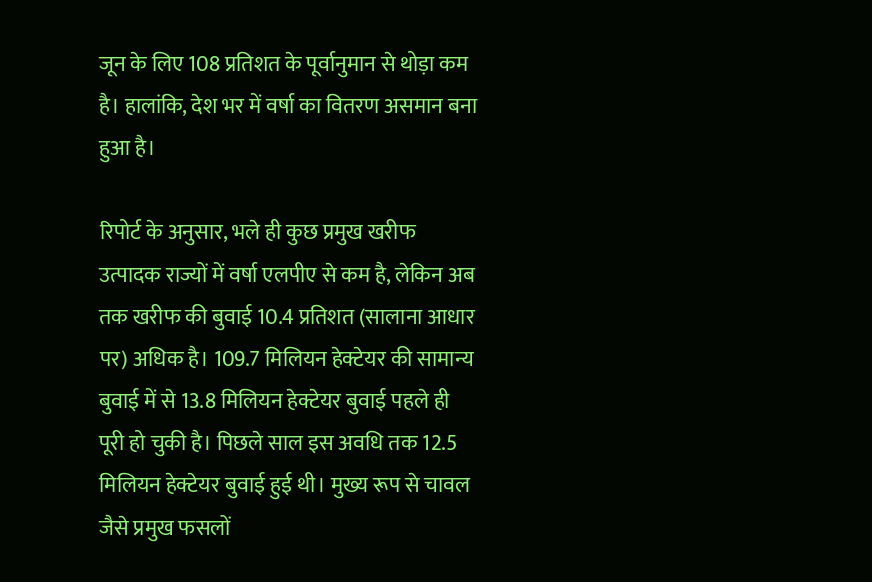जून के लिए 108 प्रतिशत के पूर्वानुमान से थोड़ा कम है। हालांकि, देश भर में वर्षा का वितरण असमान बना हुआ है।

रिपोर्ट के अनुसार, भले ही कुछ प्रमुख खरीफ उत्पादक राज्यों में वर्षा एलपीए से कम है, लेकिन अब तक खरीफ की बुवाई 10.4 प्रतिशत (सालाना आधार पर) अधिक है। 109.7 मिलियन हेक्टेयर की सामान्य बुवाई में से 13.8 मिलियन हेक्टेयर बुवाई पहले ही पूरी हो चुकी है। पिछले साल इस अवधि तक 12.5 मिलियन हेक्टेयर बुवाई हुई थी। मुख्य रूप से चावल जैसे प्रमुख फसलों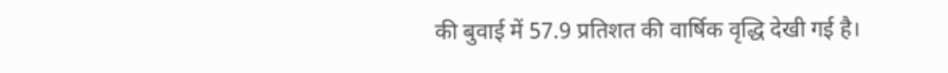की बुवाई में 57.9 प्रतिशत की वार्षिक वृद्धि देखी गई है।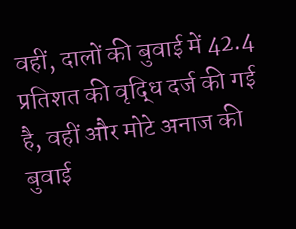वहीं, दालों की बुवाई में 42.4 प्रतिशत की वृद्धि दर्ज की गई है, वहीं और मोटे अनाज की बुवाई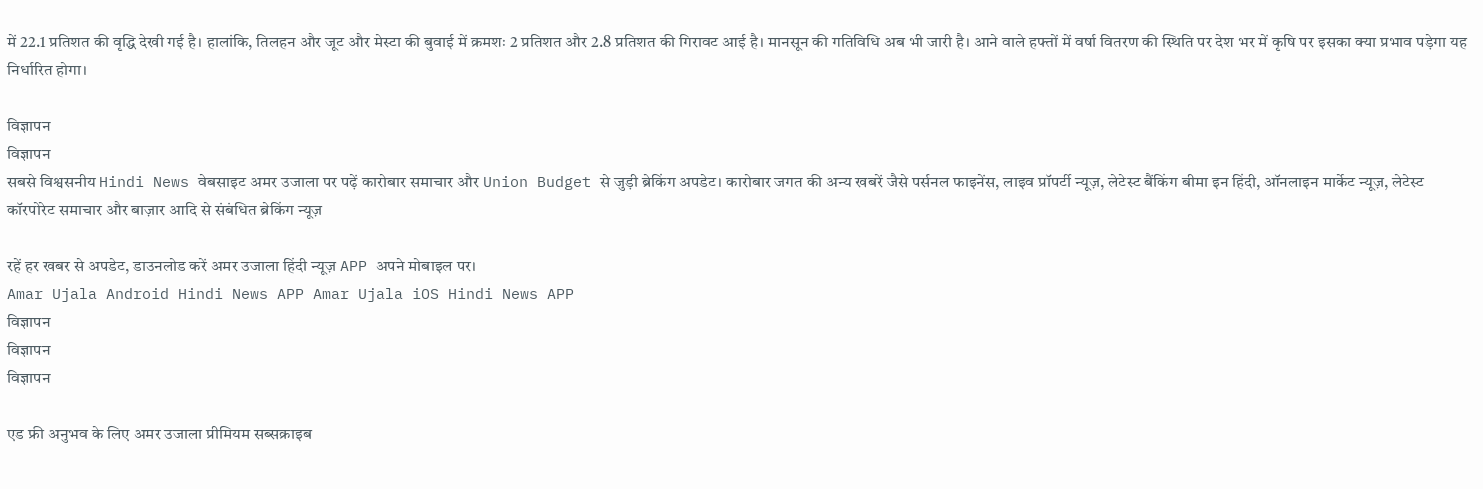में 22.1 प्रतिशत की वृद्धि देखी गई है। हालांकि, तिलहन और जूट और मेस्टा की बुवाई में क्रमशः 2 प्रतिशत और 2.8 प्रतिशत की गिरावट आई है। मानसून की गतिविधि अब भी जारी है। आने वाले हफ्तों में वर्षा वितरण की स्थिति पर देश भर में कृषि पर इसका क्या प्रभाव पड़ेगा यह निर्धारित होगा।

विज्ञापन
विज्ञापन
सबसे विश्वसनीय Hindi News वेबसाइट अमर उजाला पर पढ़ें कारोबार समाचार और Union Budget से जुड़ी ब्रेकिंग अपडेट। कारोबार जगत की अन्य खबरें जैसे पर्सनल फाइनेंस, लाइव प्रॉपर्टी न्यूज़, लेटेस्ट बैंकिंग बीमा इन हिंदी, ऑनलाइन मार्केट न्यूज़, लेटेस्ट कॉरपोरेट समाचार और बाज़ार आदि से संबंधित ब्रेकिंग न्यूज़

रहें हर खबर से अपडेट, डाउनलोड करें अमर उजाला हिंदी न्यूज़ APP अपने मोबाइल पर।
Amar Ujala Android Hindi News APP Amar Ujala iOS Hindi News APP
विज्ञापन
विज्ञापन
विज्ञापन

एड फ्री अनुभव के लिए अमर उजाला प्रीमियम सब्सक्राइब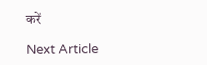करें

Next Article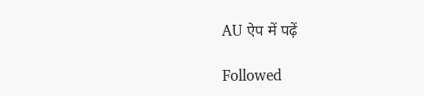AU ऐप में पढ़ें

Followed